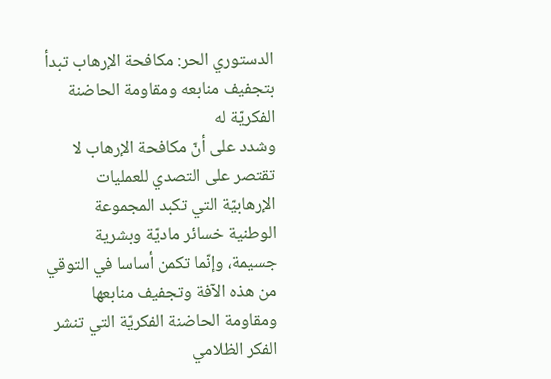الدستوري الحر: مكافحة الإرهاب تبدأ بتجفيف منابعه ومقاومة الحاضنة الفكريّة له
وشدد على أنّ مكافحة الإرهاب لا تقتصر على التصدي للعمليات الإرهابيّة التي تكبد المجموعة الوطنية خسائر ماديّة وبشرية جسيمة، وإنّما تكمن أساسا في التوقي من هذه الآفة وتجفيف منابعها ومقاومة الحاضنة الفكريّة التي تنشر الفكر الظلامي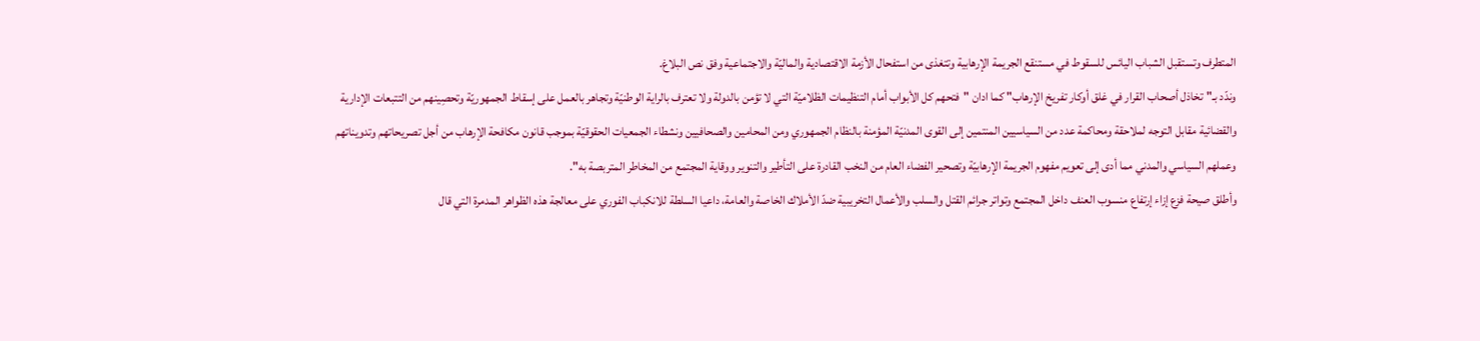المتطرف وتستقبل الشباب اليائس للسقوط في مستنقع الجريمة الإرهابية وتتغذى من استفحال الأزمة الاقتصادية والماليّة والاجتماعية وفق نص البلاغ.
وندّد بـ"تخاذل أصحاب القرار في غلق أوكار تفريخ الإرهاب" كما ادان "فتحهم كل الأبواب أمام التنظيمات الظلاميّة التي لا تؤمن بالدولة ولا تعترف بالراية الوطنيّة وتجاهر بالعمل على إسقاط الجمهوريّة وتحصِينهم من التتبعات الإدارية والقضائية مقابل التوجه لملاحقة ومحاكمة عدد من السياسيين المنتمين إلى القوى المدنيّة المؤمنة بالنظام الجمهوري ومن المحامين والصحافيين ونشطاء الجمعيات الحقوقيّة بموجب قانون مكافحة الإرهاب من أجل تصريحاتهم وتدويناتهم وعملهم السياسي والمدني مما أدى إلى تعويم مفهوم الجريمة الإرهابيّة وتصحير الفضاء العام من النخب القادرة على التأطير والتنوير ووقاية المجتمع من المخاطر المتربصة به".
وأطلق صيحة فزع إزاء إرتفاع منسوب العنف داخل المجتمع وتواتر جرائم القتل والسلب والأعمال التخريبية ضدّ الأملاك الخاصة والعامة، داعيا السلطة للانكباب الفوري على معالجة هذه الظواهر المدمرة التي قال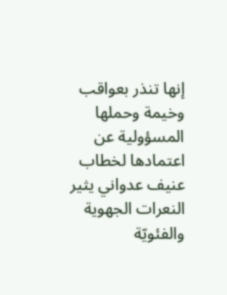إنها تنذر بعواقب وخيمة وحملها المسؤولية عن اعتمادها لخطاب عنيف عدواني يثير النعرات الجهوية والفئويّة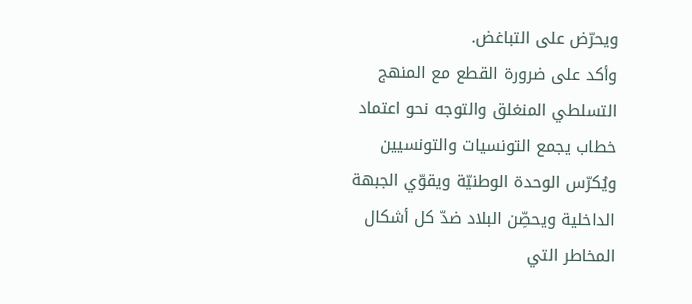ويحرّض على التباغض.
وأكد على ضرورة القطع مع المنهج التسلطي المنغلق والتوجه نحو اعتماد خطاب يجمع التونسيات والتونسيين ويُكرّس الوحدة الوطنيّة ويقوّي الجبهة الداخلية ويحصِّن البلاد ضدّ كل أشكال المخاطر التي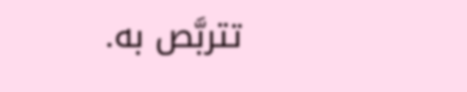تتربَّص به.